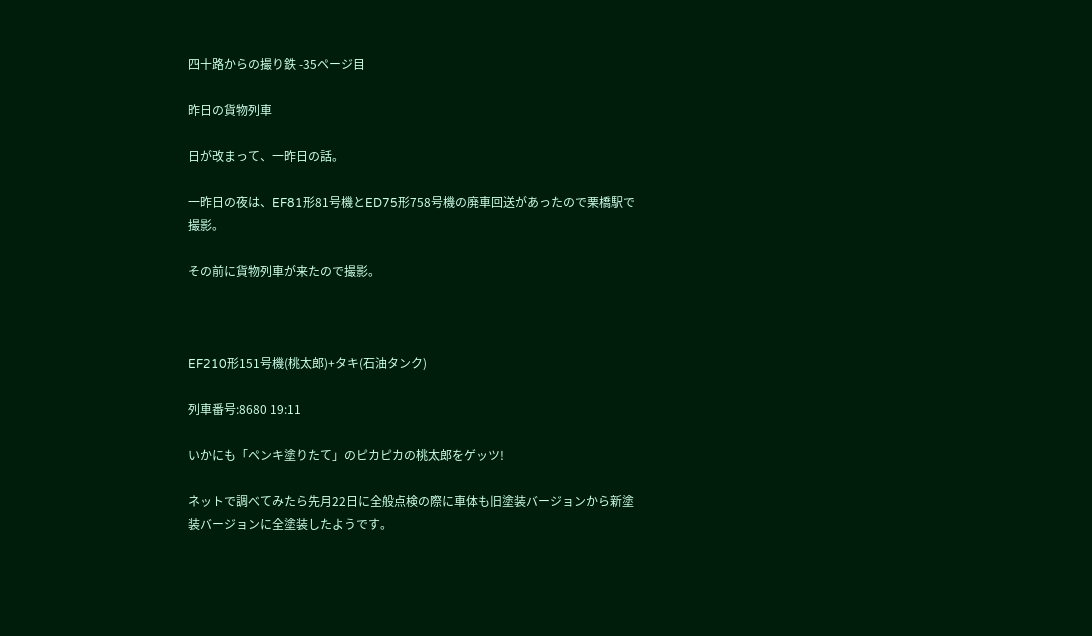四十路からの撮り鉄 -35ページ目

昨日の貨物列車

日が改まって、一昨日の話。

一昨日の夜は、EF81形81号機とED75形758号機の廃車回送があったので栗橋駅で撮影。

その前に貨物列車が来たので撮影。



EF210形151号機(桃太郎)+タキ(石油タンク)

列車番号:8680 19:11

いかにも「ペンキ塗りたて」のピカピカの桃太郎をゲッツ!

ネットで調べてみたら先月22日に全般点検の際に車体も旧塗装バージョンから新塗装バージョンに全塗装したようです。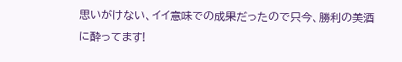思いがけない、イイ意味での成果だったので只今、勝利の美酒に酔ってます!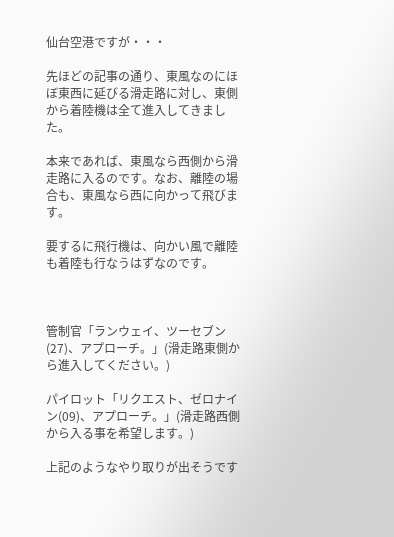仙台空港ですが・・・

先ほどの記事の通り、東風なのにほぼ東西に延びる滑走路に対し、東側から着陸機は全て進入してきました。

本来であれば、東風なら西側から滑走路に入るのです。なお、離陸の場合も、東風なら西に向かって飛びます。

要するに飛行機は、向かい風で離陸も着陸も行なうはずなのです。



管制官「ランウェイ、ツーセブン(27)、アプローチ。」(滑走路東側から進入してください。)

パイロット「リクエスト、ゼロナイン(09)、アプローチ。」(滑走路西側から入る事を希望します。)

上記のようなやり取りが出そうです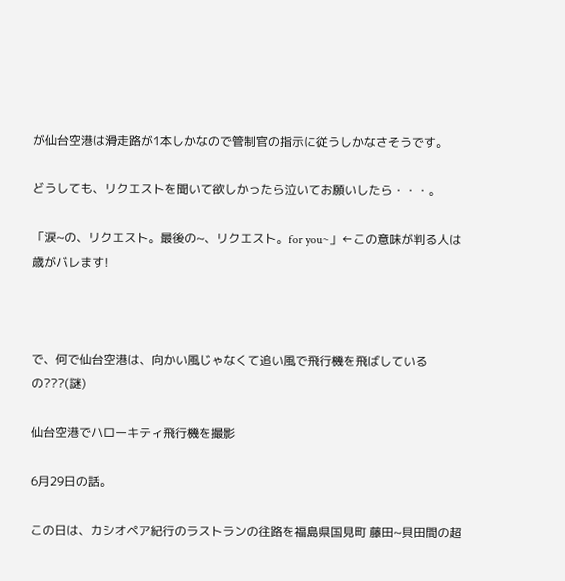が仙台空港は滑走路が1本しかなので管制官の指示に従うしかなさそうです。

どうしても、リクエストを聞いて欲しかったら泣いてお願いしたら・・・。

「涙~の、リクエスト。最後の~、リクエスト。for you~」←この意味が判る人は歳がバレます!



で、何で仙台空港は、向かい風じゃなくて追い風で飛行機を飛ばしているの???(謎)

仙台空港でハローキティ飛行機を撮影

6月29日の話。

この日は、カシオペア紀行のラストランの往路を福島県国見町 藤田~貝田間の超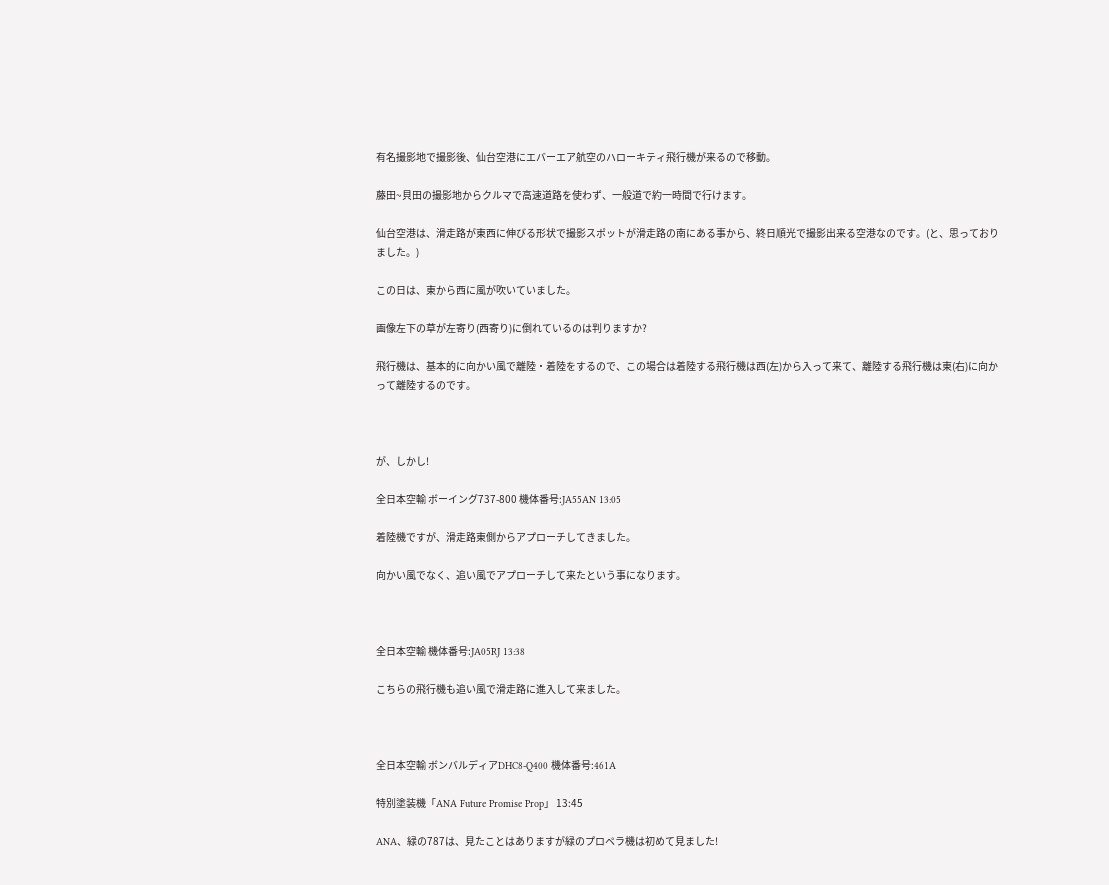有名撮影地で撮影後、仙台空港にエバーエア航空のハローキティ飛行機が来るので移動。

藤田~貝田の撮影地からクルマで高速道路を使わず、一般道で約一時間で行けます。

仙台空港は、滑走路が東西に伸びる形状で撮影スポットが滑走路の南にある事から、終日順光で撮影出来る空港なのです。(と、思っておりました。)

この日は、東から西に風が吹いていました。

画像左下の草が左寄り(西寄り)に倒れているのは判りますか?

飛行機は、基本的に向かい風で離陸・着陸をするので、この場合は着陸する飛行機は西(左)から入って来て、離陸する飛行機は東(右)に向かって離陸するのです。



が、しかし!

全日本空輸 ボーイング737-800 機体番号:JA55AN 13:05

着陸機ですが、滑走路東側からアプローチしてきました。

向かい風でなく、追い風でアプローチして来たという事になります。



全日本空輸 機体番号:JA05RJ 13:38

こちらの飛行機も追い風で滑走路に進入して来ました。



全日本空輸 ボンバルディアDHC8-Q400 機体番号:461A

特別塗装機「ANA Future Promise Prop」 13:45

ANA、緑の787は、見たことはありますが緑のプロペラ機は初めて見ました!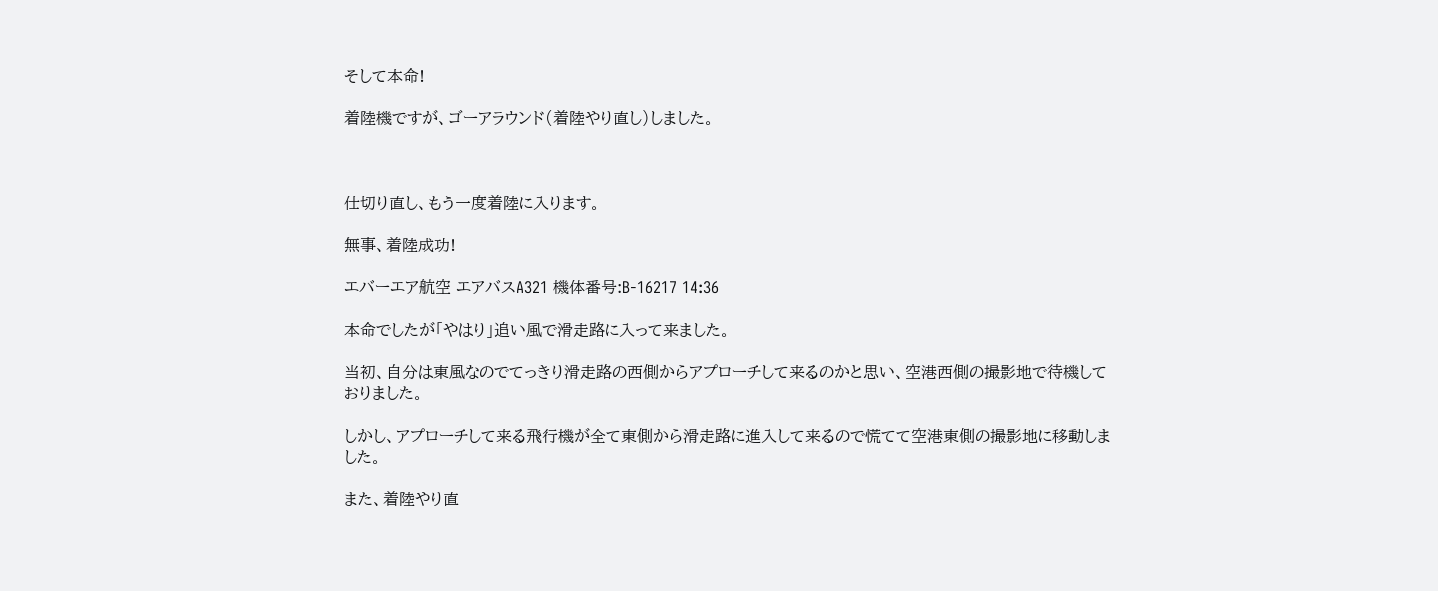そして本命!

着陸機ですが、ゴーアラウンド(着陸やり直し)しました。



仕切り直し、もう一度着陸に入ります。

無事、着陸成功!

エバーエア航空 エアバスA321 機体番号:B-16217 14:36

本命でしたが「やはり」追い風で滑走路に入って来ました。

当初、自分は東風なのでてっきり滑走路の西側からアプローチして来るのかと思い、空港西側の撮影地で待機しておりました。

しかし、アプローチして来る飛行機が全て東側から滑走路に進入して来るので慌てて空港東側の撮影地に移動しました。

また、着陸やり直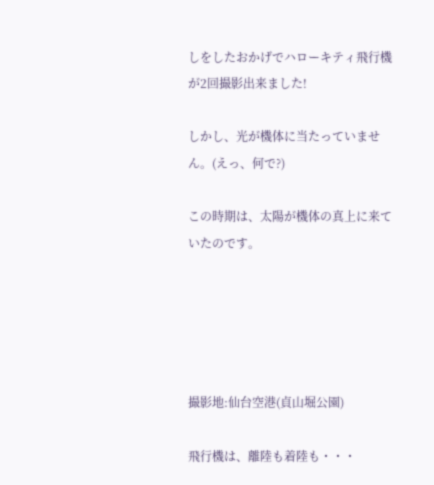しをしたおかげでハローキティ飛行機が2回撮影出来ました!

しかし、光が機体に当たっていません。(えっ、何で?)

この時期は、太陽が機体の真上に来ていたのです。





撮影地:仙台空港(貞山堀公園)

飛行機は、離陸も着陸も・・・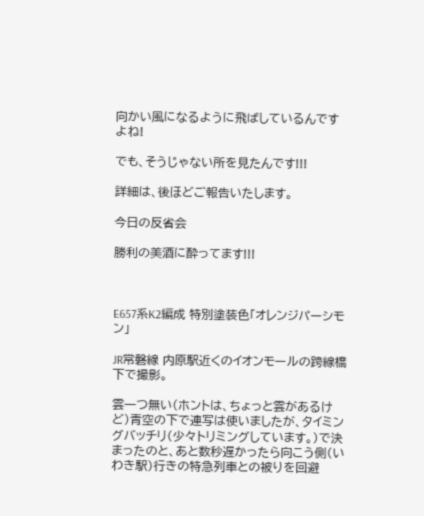向かい風になるように飛ばしているんですよね!

でも、そうじゃない所を見たんです!!!

詳細は、後ほどご報告いたします。

今日の反省会

勝利の美酒に酔ってます!!!



E657系K2編成 特別塗装色「オレンジパーシモン」

JR常磐線 内原駅近くのイオンモールの跨線橋下で撮影。

雲一つ無い(ホントは、ちょっと雲があるけど)青空の下で連写は使いましたが、タイミングバッチリ(少々トリミングしています。)で決まったのと、あと数秒遅かったら向こう側(いわき駅)行きの特急列車との被りを回避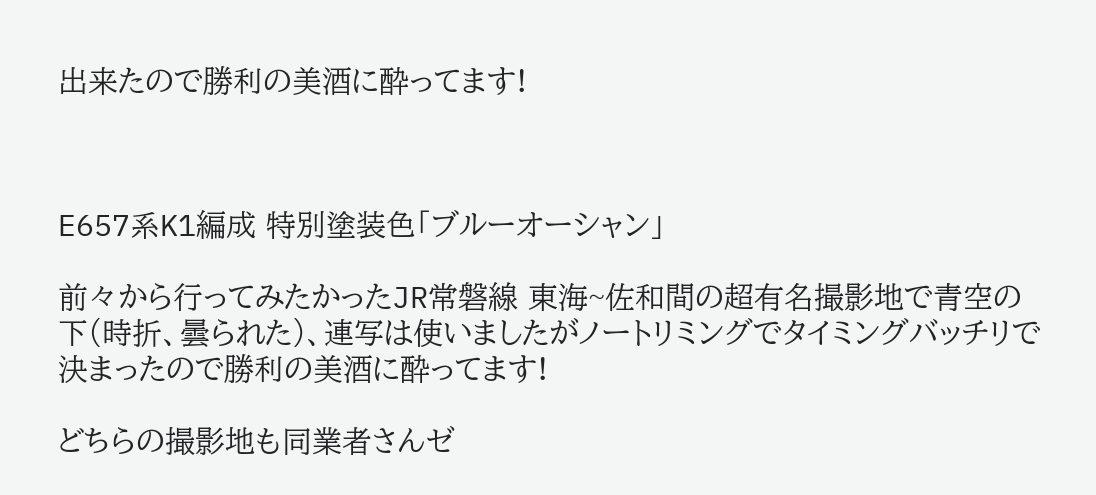出来たので勝利の美酒に酔ってます!



E657系K1編成 特別塗装色「ブルーオーシャン」

前々から行ってみたかったJR常磐線 東海~佐和間の超有名撮影地で青空の下(時折、曇られた)、連写は使いましたがノートリミングでタイミングバッチリで決まったので勝利の美酒に酔ってます!

どちらの撮影地も同業者さんゼ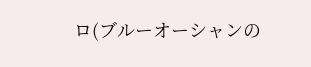ロ(ブルーオーシャンの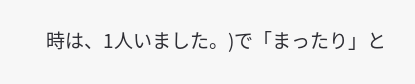時は、1人いました。)で「まったり」と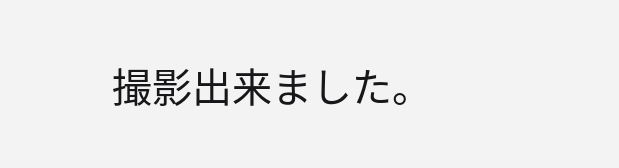撮影出来ました。